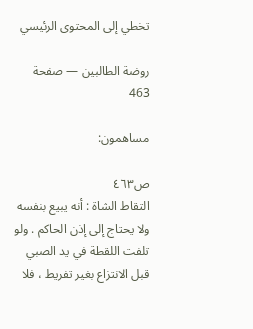تخطي إلى المحتوى الرئيسي

روضة الطالبين — صفحة 463

مساهمون:

ص٤٦٣
التقاط الشاة : أنه يبيع بنفسه ولا يحتاج إلى إذن الحاكم . ولو تلفت اللقطة في يد الصبي قبل الانتزاع بغير تفريط ، فلا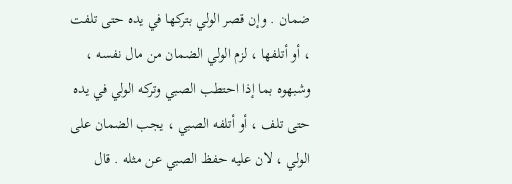ضمان . وإن قصر الولي بتركها في يده حتى تلفت ، أو أتلفها ، لزم الولي الضمان من مال نفسه ، وشبهوه بما إذا احتطب الصبي وتركه الولي في يده حتى تلف ، أو أتلفه الصبي ، يجب الضمان على الولي ، لان عليه حفظ الصبي عن مثله . قال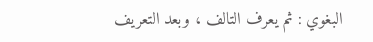البغوي : ثم يعرف التالف ، وبعد التعريف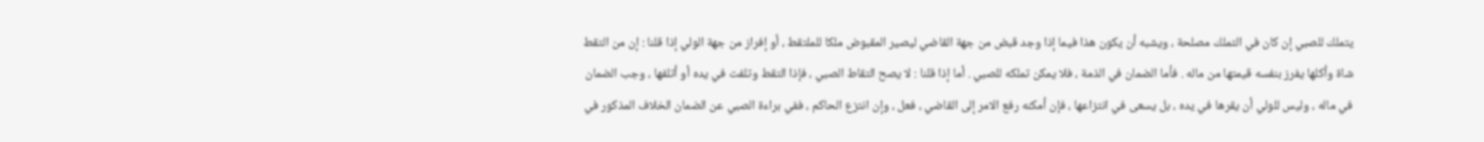يتملك للصبي إن كان في التملك مصلحة ، ويشبه أن يكون هذا فيما إذا وجد قبض من جهة القاضي ليصير المقبوض ملكا للملتقط ، أو إفراز من جهة الولي إذا قلنا : إن من التقط شاة وأكلها يفرز بنفسه قيمتها من ماله . فأما الضمان في الذمة ، فلا يمكن تملكه للصبي . أما إذا قلنا : لا يصح التقاط الصبي ، فإذا التقط وتلفت في يده أو أتلفها ، وجب الضمان في ماله ، وليس للولي أن يقرها في يده ، بل يسعى في انتزاعها ، فإن أمكنه رفع الامر إلى القاضي ، فعل ، وإن انتزع الحاكم ، ففي براءة الصبي عن الضمان الخلاف المذكور في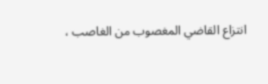انتزاع القاضي المغصوب من الغاصب ،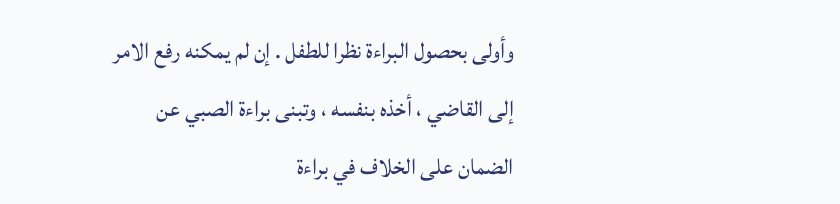وأولى بحصول البراءة نظرا للطفل . إن لم يمكنه رفع الامر إلى القاضي ، أخذه بنفسه ، وتبنى براءة الصبي عن الضمان على الخلاف في براءة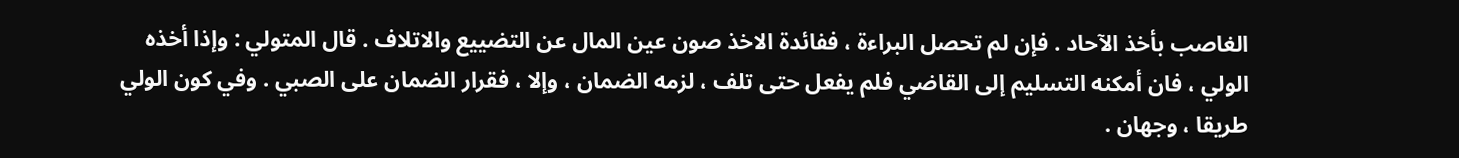الغاصب بأخذ الآحاد . فإن لم تحصل البراءة ، ففائدة الاخذ صون عين المال عن التضييع والاتلاف . قال المتولي : وإذا أخذه الولي ، فان أمكنه التسليم إلى القاضي فلم يفعل حتى تلف ، لزمه الضمان ، وإلا ، فقرار الضمان على الصبي . وفي كون الولي طريقا ، وجهان .